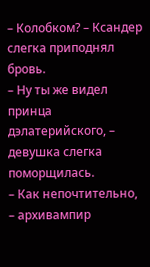– Колобком? – Ксандер слегка приподнял бровь.
– Ну ты же видел принца дэлатерийского, – девушка слегка поморщилась.
– Как непочтительно, – архивампир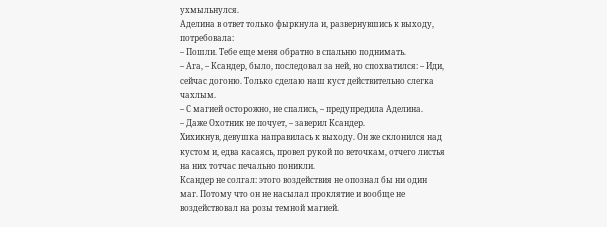ухмыльнулся.
Аделина в ответ только фыркнула и, развернувшись к выходу, потребовала:
– Пошли. Тебе еще меня обратно в спальню поднимать.
– Ага, – Ксандер, было, последовал за ней, но спохватился: – Иди, сейчас догоню. Только сделаю наш куст действительно слегка чахлым.
– С магией осторожно, не спались, – предупредила Аделина.
– Даже Охотник не почует, – заверил Ксандер.
Хихикнув, девушка направилась к выходу. Он же склонился над кустом и, едва касаясь, провел рукой по веточкам, отчего листья на них тотчас печально поникли.
Ксандер не солгал: этого воздействия не опознал бы ни один маг. Потому что он не насылал проклятие и вообще не воздействовал на розы темной магией.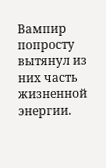Вампир попросту вытянул из них часть жизненной энергии.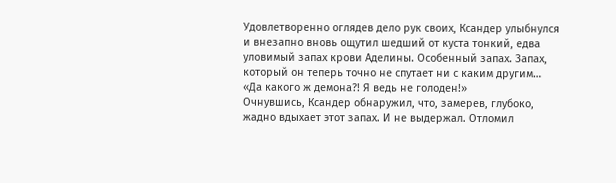Удовлетворенно оглядев дело рук своих, Ксандер улыбнулся и внезапно вновь ощутил шедший от куста тонкий, едва уловимый запах крови Аделины. Особенный запах. Запах, который он теперь точно не спутает ни с каким другим…
«Да какого ж демона?! Я ведь не голоден!»
Очнувшись, Ксандер обнаружил, что, замерев, глубоко, жадно вдыхает этот запах. И не выдержал. Отломил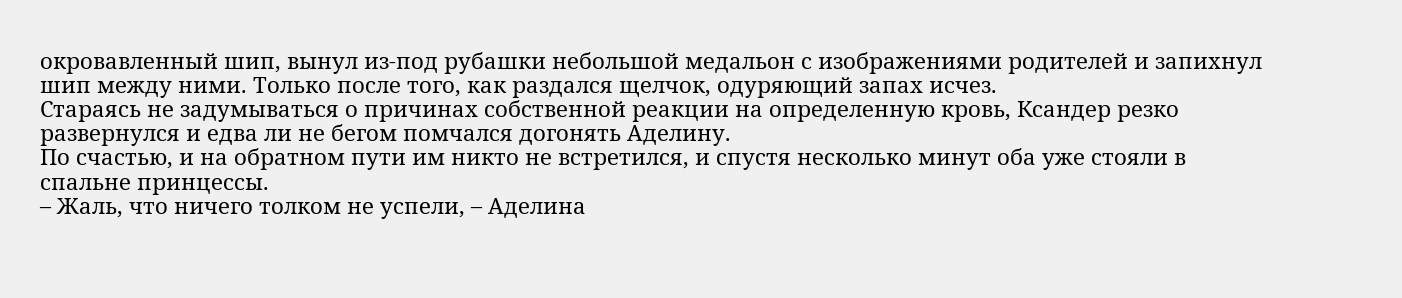окровавленный шип, вынул из-под рубашки небольшой медальон с изображениями родителей и запихнул шип между ними. Только после того, как раздался щелчок, одуряющий запах исчез.
Стараясь не задумываться о причинах собственной реакции на определенную кровь, Ксандер резко развернулся и едва ли не бегом помчался догонять Аделину.
По счастью, и на обратном пути им никто не встретился, и спустя несколько минут оба уже стояли в спальне принцессы.
– Жаль, что ничего толком не успели, – Аделина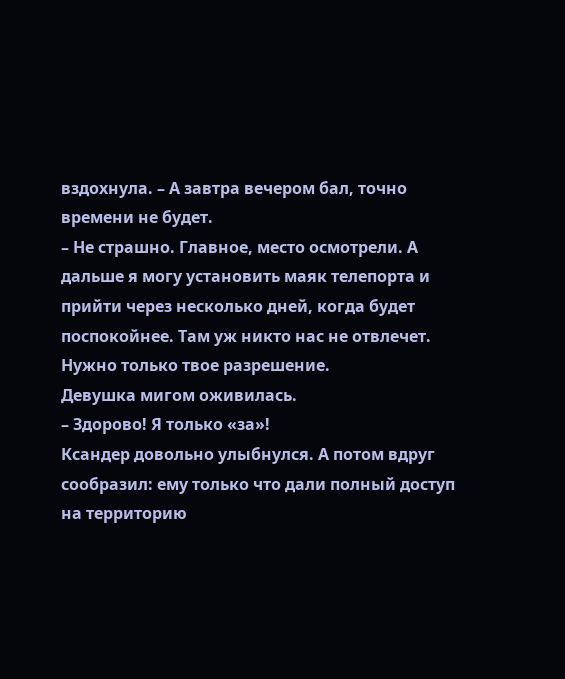вздохнула. – А завтра вечером бал, точно времени не будет.
– Не страшно. Главное, место осмотрели. А дальше я могу установить маяк телепорта и прийти через несколько дней, когда будет поспокойнее. Там уж никто нас не отвлечет. Нужно только твое разрешение.
Девушка мигом оживилась.
– Здорово! Я только «за»!
Ксандер довольно улыбнулся. А потом вдруг сообразил: ему только что дали полный доступ на территорию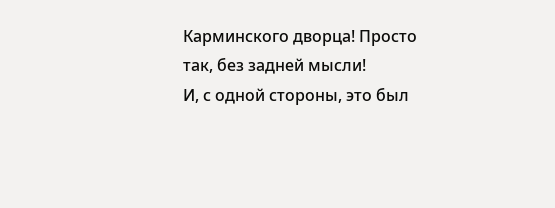Карминского дворца! Просто так, без задней мысли!
И, с одной стороны, это был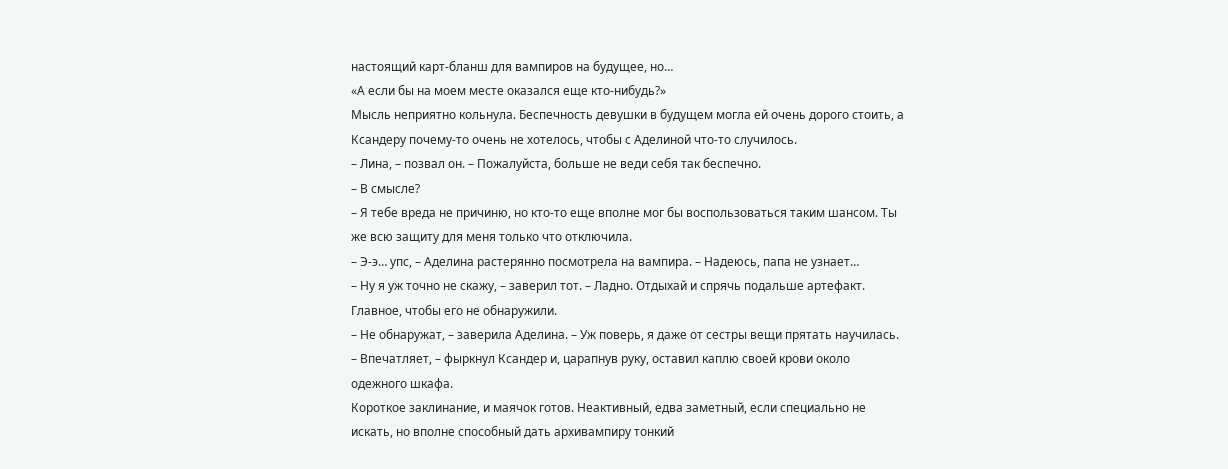настоящий карт-бланш для вампиров на будущее, но…
«А если бы на моем месте оказался еще кто-нибудь?»
Мысль неприятно кольнула. Беспечность девушки в будущем могла ей очень дорого стоить, а Ксандеру почему-то очень не хотелось, чтобы с Аделиной что-то случилось.
– Лина, – позвал он. – Пожалуйста, больше не веди себя так беспечно.
– В смысле?
– Я тебе вреда не причиню, но кто-то еще вполне мог бы воспользоваться таким шансом. Ты же всю защиту для меня только что отключила.
– Э-э… упс, – Аделина растерянно посмотрела на вампира. – Надеюсь, папа не узнает…
– Ну я уж точно не скажу, – заверил тот. – Ладно. Отдыхай и спрячь подальше артефакт. Главное, чтобы его не обнаружили.
– Не обнаружат, – заверила Аделина. – Уж поверь, я даже от сестры вещи прятать научилась.
– Впечатляет, – фыркнул Ксандер и, царапнув руку, оставил каплю своей крови около одежного шкафа.
Короткое заклинание, и маячок готов. Неактивный, едва заметный, если специально не искать, но вполне способный дать архивампиру тонкий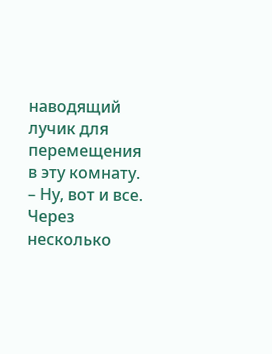наводящий лучик для перемещения в эту комнату.
– Ну, вот и все. Через несколько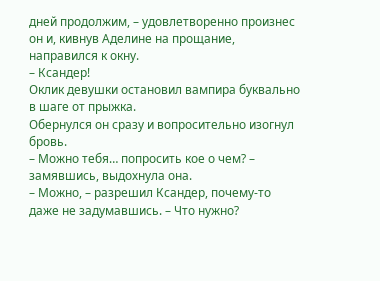дней продолжим, – удовлетворенно произнес он и, кивнув Аделине на прощание, направился к окну.
– Ксандер!
Оклик девушки остановил вампира буквально в шаге от прыжка.
Обернулся он сразу и вопросительно изогнул бровь.
– Можно тебя… попросить кое о чем? – замявшись, выдохнула она.
– Можно, – разрешил Ксандер, почему-то даже не задумавшись. – Что нужно?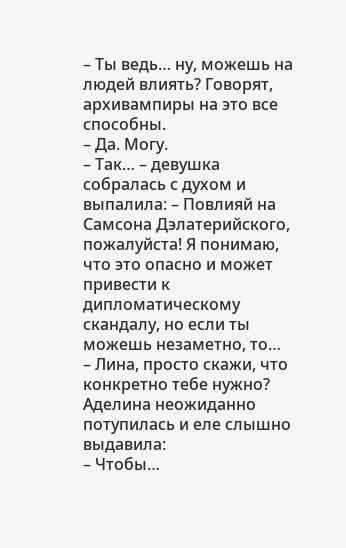– Ты ведь… ну, можешь на людей влиять? Говорят, архивампиры на это все способны.
– Да. Могу.
– Так… – девушка собралась с духом и выпалила: – Повлияй на Самсона Дэлатерийского, пожалуйста! Я понимаю, что это опасно и может привести к дипломатическому скандалу, но если ты можешь незаметно, то…
– Лина, просто скажи, что конкретно тебе нужно?
Аделина неожиданно потупилась и еле слышно выдавила:
– Чтобы…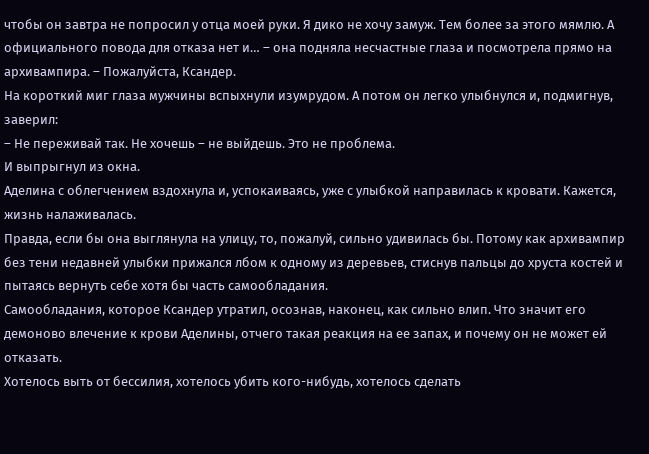чтобы он завтра не попросил у отца моей руки. Я дико не хочу замуж. Тем более за этого мямлю. А официального повода для отказа нет и… – она подняла несчастные глаза и посмотрела прямо на архивампира. – Пожалуйста, Ксандер.
На короткий миг глаза мужчины вспыхнули изумрудом. А потом он легко улыбнулся и, подмигнув, заверил:
– Не переживай так. Не хочешь – не выйдешь. Это не проблема.
И выпрыгнул из окна.
Аделина с облегчением вздохнула и, успокаиваясь, уже с улыбкой направилась к кровати. Кажется, жизнь налаживалась.
Правда, если бы она выглянула на улицу, то, пожалуй, сильно удивилась бы. Потому как архивампир без тени недавней улыбки прижался лбом к одному из деревьев, стиснув пальцы до хруста костей и пытаясь вернуть себе хотя бы часть самообладания.
Самообладания, которое Ксандер утратил, осознав, наконец, как сильно влип. Что значит его демоново влечение к крови Аделины, отчего такая реакция на ее запах, и почему он не может ей отказать.
Хотелось выть от бессилия, хотелось убить кого-нибудь, хотелось сделать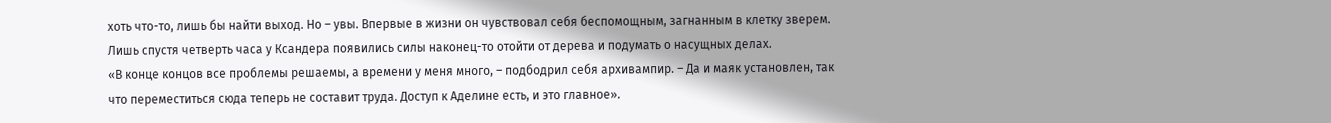хоть что-то, лишь бы найти выход. Но – увы. Впервые в жизни он чувствовал себя беспомощным, загнанным в клетку зверем.
Лишь спустя четверть часа у Ксандера появились силы наконец-то отойти от дерева и подумать о насущных делах.
«В конце концов все проблемы решаемы, а времени у меня много, – подбодрил себя архивампир. – Да и маяк установлен, так что переместиться сюда теперь не составит труда. Доступ к Аделине есть, и это главное».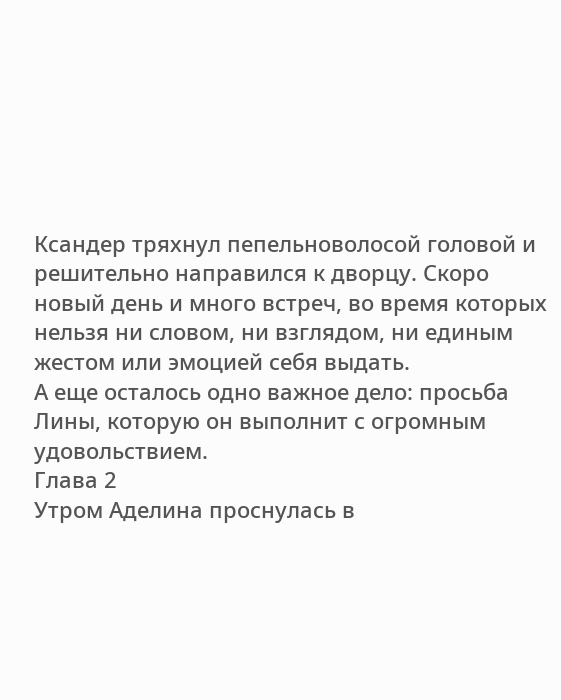Ксандер тряхнул пепельноволосой головой и решительно направился к дворцу. Скоро новый день и много встреч, во время которых нельзя ни словом, ни взглядом, ни единым жестом или эмоцией себя выдать.
А еще осталось одно важное дело: просьба Лины, которую он выполнит с огромным удовольствием.
Глава 2
Утром Аделина проснулась в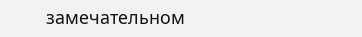замечательном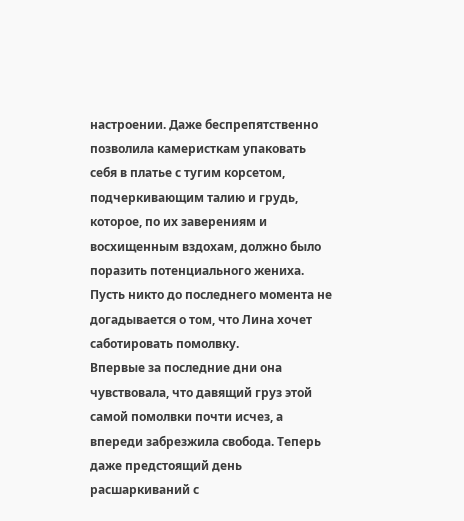настроении. Даже беспрепятственно позволила камеристкам упаковать себя в платье с тугим корсетом, подчеркивающим талию и грудь, которое, по их заверениям и восхищенным вздохам, должно было поразить потенциального жениха. Пусть никто до последнего момента не догадывается о том, что Лина хочет саботировать помолвку.
Впервые за последние дни она чувствовала, что давящий груз этой самой помолвки почти исчез, а впереди забрезжила свобода. Теперь даже предстоящий день расшаркиваний с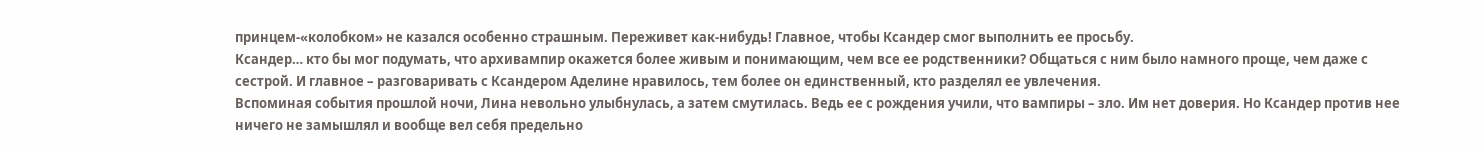принцем-«колобком» не казался особенно страшным. Переживет как-нибудь! Главное, чтобы Ксандер смог выполнить ее просьбу.
Ксандер… кто бы мог подумать, что архивампир окажется более живым и понимающим, чем все ее родственники? Общаться с ним было намного проще, чем даже с сестрой. И главное – разговаривать с Ксандером Аделине нравилось, тем более он единственный, кто разделял ее увлечения.
Вспоминая события прошлой ночи, Лина невольно улыбнулась, а затем смутилась. Ведь ее с рождения учили, что вампиры – зло. Им нет доверия. Но Ксандер против нее ничего не замышлял и вообще вел себя предельно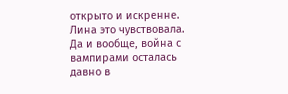открыто и искренне. Лина это чувствовала.
Да и вообще, война с вампирами осталась давно в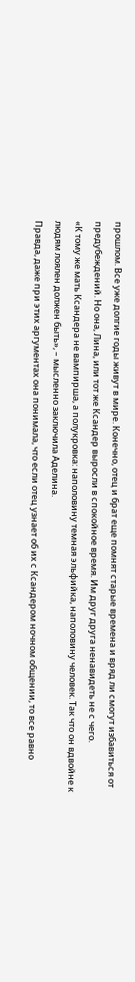прошлом. Все уже долгие годы живут в мире. Конечно, отец и брат еще помнят старые времена и вряд ли смогут избавиться от предубеждений. Но она, Лина, или тот же Ксандер выросли в спокойное время. Им друг друга ненавидеть не с чего.
«К тому же мать Ксандера не вампирша, а полукровка: наполовину темная эльфийка, наполовину человек. Так что он вдвойне к людям лоялен должен быть», – мысленно заключила Аделина.
Правда, даже при этих аргументах она понимала, что если отец узнает об их с Ксандером ночном общении, то все равно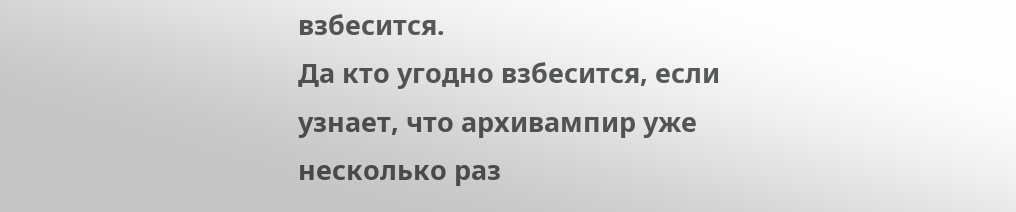взбесится.
Да кто угодно взбесится, если узнает, что архивампир уже несколько раз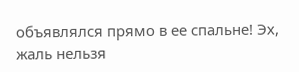объявлялся прямо в ее спальне! Эх, жаль нельзя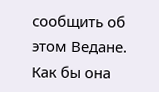сообщить об этом Ведане. Как бы она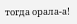тогда орала-а!